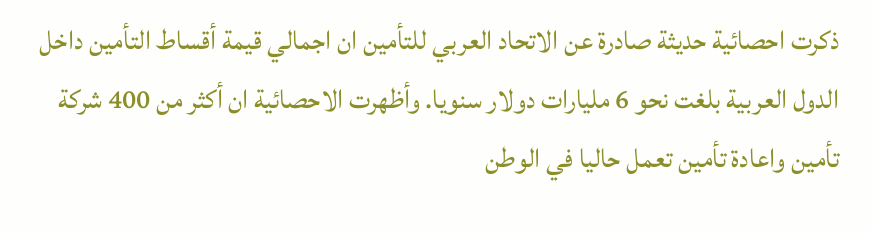ذكرت احصائية حديثة صادرة عن الاتحاد العربي للتأمين ان اجمالي قيمة أقساط التأمين داخل الدول العربية بلغت نحو 6 مليارات دولار سنويا. وأظهرت الاحصائية ان أكثر من 400 شركة تأمين واعادة تأمين تعمل حاليا في الوطن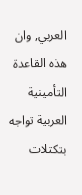العربي, وان هذه القاعدة التأمينية العربية تواجه بتكتلات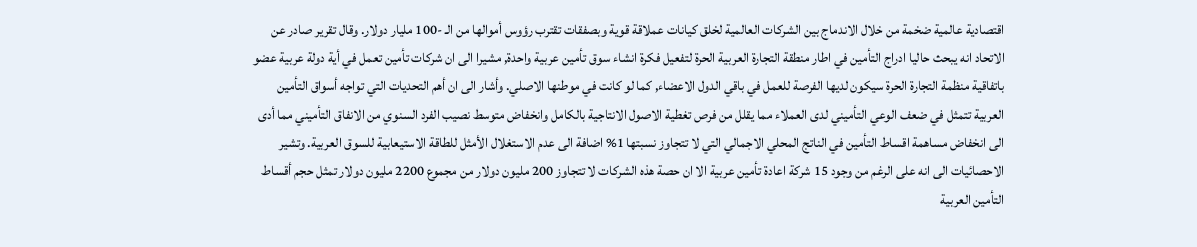اقتصادية عالمية ضخمة من خلال الاندماج بين الشركات العالمية لخلق كيانات عملاقة قوية وبصفقات تقترب رؤوس أموالها من الـ -100 مليار دولار. وقال تقرير صادر عن الاتحاد انه يبحث حاليا ادراج التأمين في اطار منطقة التجارة العربية الحرة لتفعيل فكرة انشاء سوق تأمين عربية واحدة, مشيرا الى ان شركات تأمين تعمل في أية دولة عربية عضو باتفاقية منظمة التجارة الحرة سيكون لديها الفرصة للعمل في باقي الدول الاعضاء, كما لو كانت في موطنها الاصلي. وأشار الى ان أهم التحديات التي تواجه أسواق التأمين العربية تتمثل في ضعف الوعي التأميني لدى العملاء مما يقلل من فرص تغطية الاصول الانتاجية بالكامل وانخفاض متوسط نصيب الفرد السنوي من الانفاق التأميني مما أدى الى انخفاض مساهمة اقساط التأمين في الناتج المحلي الاجمالي التي لا تتجاوز نسبتها 1% اضافة الى عدم الاستغلال الأمثل للطاقة الاستيعابية للسوق العربية. وتشير الاحصائيات الى انه على الرغم من وجود 15 شركة اعادة تأمين عربية الا ان حصة هذه الشركات لا تتجاوز 200 مليون دولار من مجموع 2200 مليون دولار تمثل حجم أقساط التأمين العربية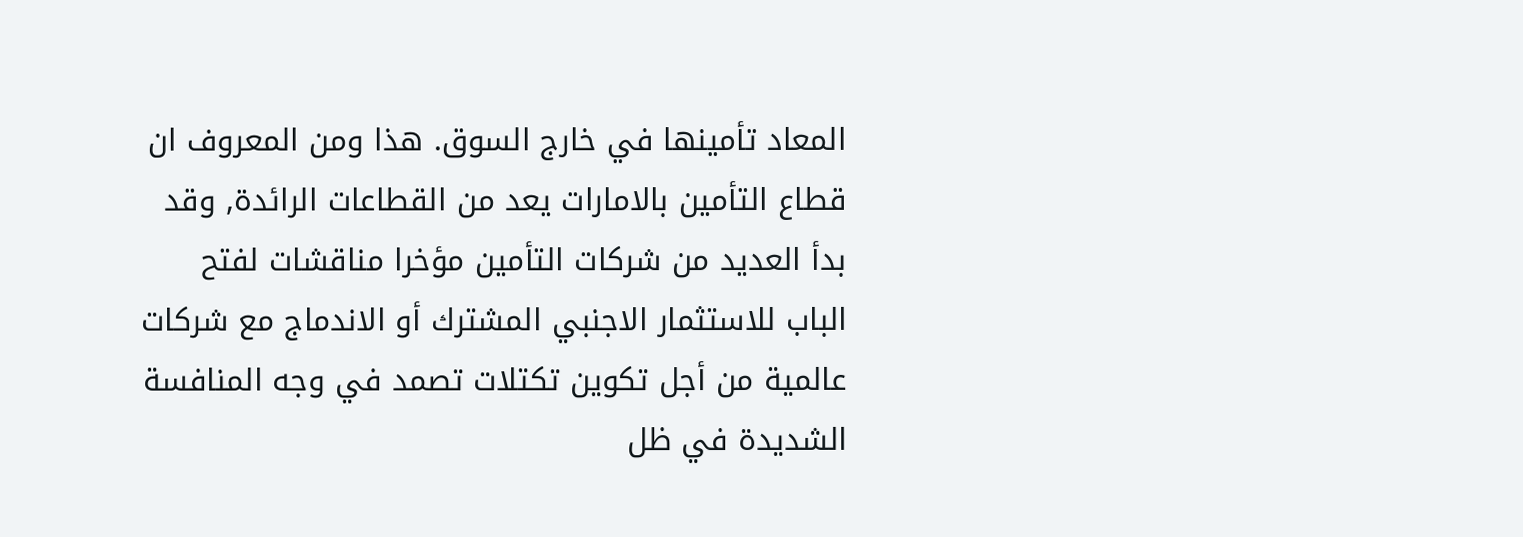المعاد تأمينها في خارج السوق. هذا ومن المعروف ان قطاع التأمين بالامارات يعد من القطاعات الرائدة, وقد بدأ العديد من شركات التأمين مؤخرا مناقشات لفتح الباب للاستثمار الاجنبي المشترك أو الاندماج مع شركات عالمية من أجل تكوين تكتلات تصمد في وجه المنافسة الشديدة في ظل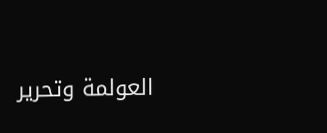العولمة وتحرير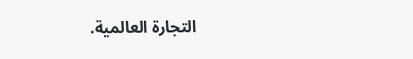التجارة العالمية.